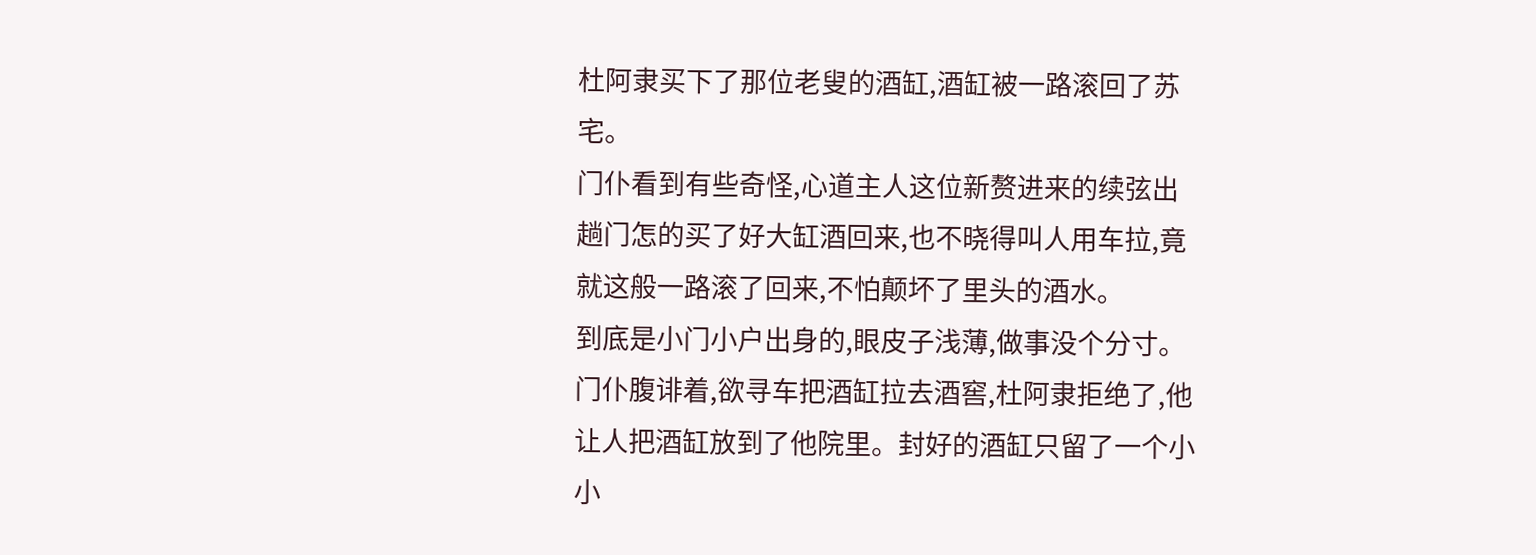杜阿隶买下了那位老叟的酒缸,酒缸被一路滚回了苏宅。
门仆看到有些奇怪,心道主人这位新赘进来的续弦出趟门怎的买了好大缸酒回来,也不晓得叫人用车拉,竟就这般一路滚了回来,不怕颠坏了里头的酒水。
到底是小门小户出身的,眼皮子浅薄,做事没个分寸。
门仆腹诽着,欲寻车把酒缸拉去酒窖,杜阿隶拒绝了,他让人把酒缸放到了他院里。封好的酒缸只留了一个小小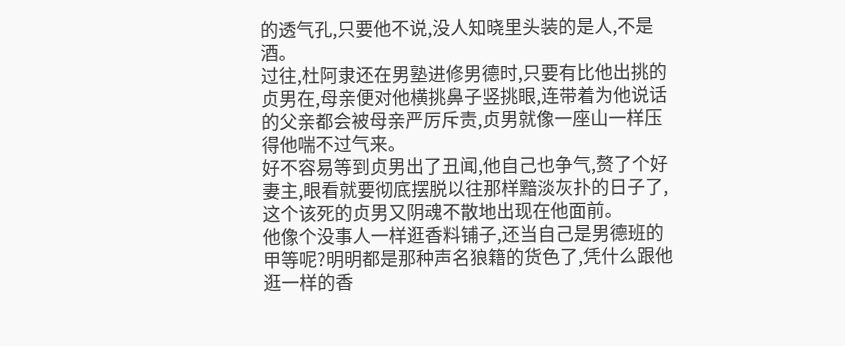的透气孔,只要他不说,没人知晓里头装的是人,不是酒。
过往,杜阿隶还在男塾进修男德时,只要有比他出挑的贞男在,母亲便对他横挑鼻子竖挑眼,连带着为他说话的父亲都会被母亲严厉斥责,贞男就像一座山一样压得他喘不过气来。
好不容易等到贞男出了丑闻,他自己也争气,赘了个好妻主,眼看就要彻底摆脱以往那样黯淡灰扑的日子了,这个该死的贞男又阴魂不散地出现在他面前。
他像个没事人一样逛香料铺子,还当自己是男德班的甲等呢?明明都是那种声名狼籍的货色了,凭什么跟他逛一样的香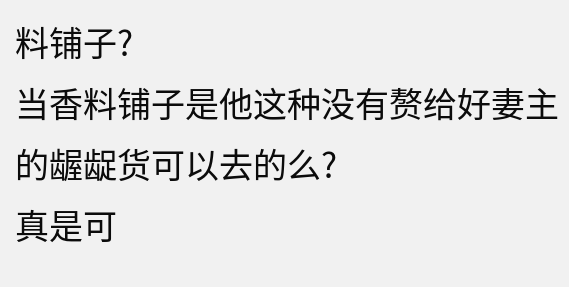料铺子?
当香料铺子是他这种没有赘给好妻主的龌龊货可以去的么?
真是可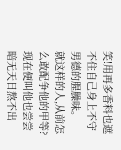笑!用再多香料也遮不住自己身上不守男德的腥臊味。
就这样的人,从前怎么敢配争他的甲等?现在便叫他也尝尝暗无天日熬不出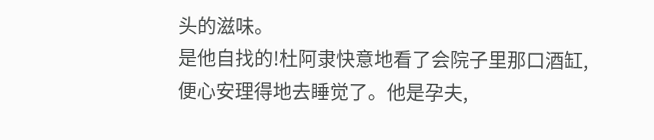头的滋味。
是他自找的!杜阿隶快意地看了会院子里那口酒缸,便心安理得地去睡觉了。他是孕夫,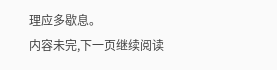理应多歇息。
内容未完,下一页继续阅读